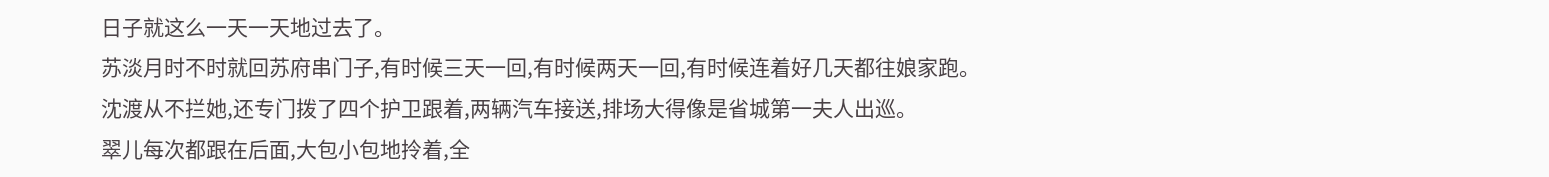日子就这么一天一天地过去了。
苏淡月时不时就回苏府串门子,有时候三天一回,有时候两天一回,有时候连着好几天都往娘家跑。
沈渡从不拦她,还专门拨了四个护卫跟着,两辆汽车接送,排场大得像是省城第一夫人出巡。
翠儿每次都跟在后面,大包小包地拎着,全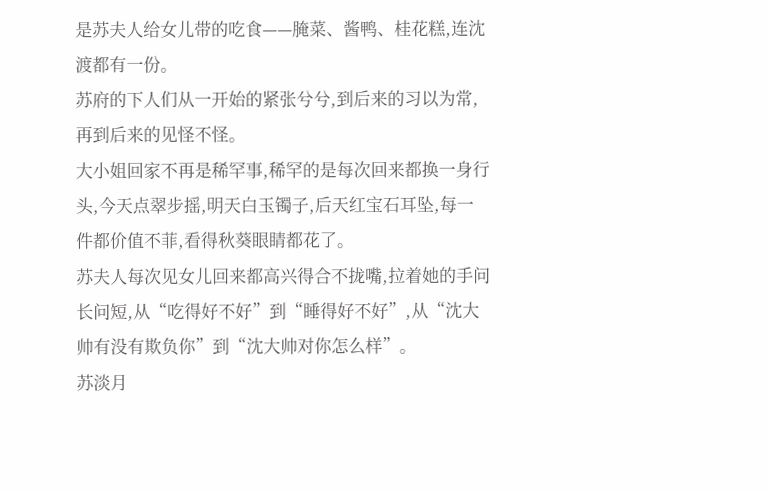是苏夫人给女儿带的吃食——腌菜、酱鸭、桂花糕,连沈渡都有一份。
苏府的下人们从一开始的紧张兮兮,到后来的习以为常,再到后来的见怪不怪。
大小姐回家不再是稀罕事,稀罕的是每次回来都换一身行头,今天点翠步摇,明天白玉镯子,后天红宝石耳坠,每一件都价值不菲,看得秋葵眼睛都花了。
苏夫人每次见女儿回来都高兴得合不拢嘴,拉着她的手问长问短,从“吃得好不好”到“睡得好不好”,从“沈大帅有没有欺负你”到“沈大帅对你怎么样”。
苏淡月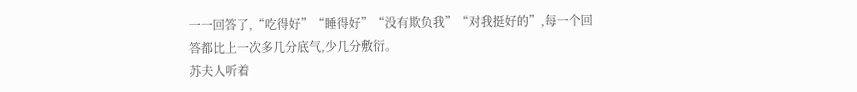一一回答了,“吃得好”“睡得好”“没有欺负我”“对我挺好的”,每一个回答都比上一次多几分底气,少几分敷衍。
苏夫人听着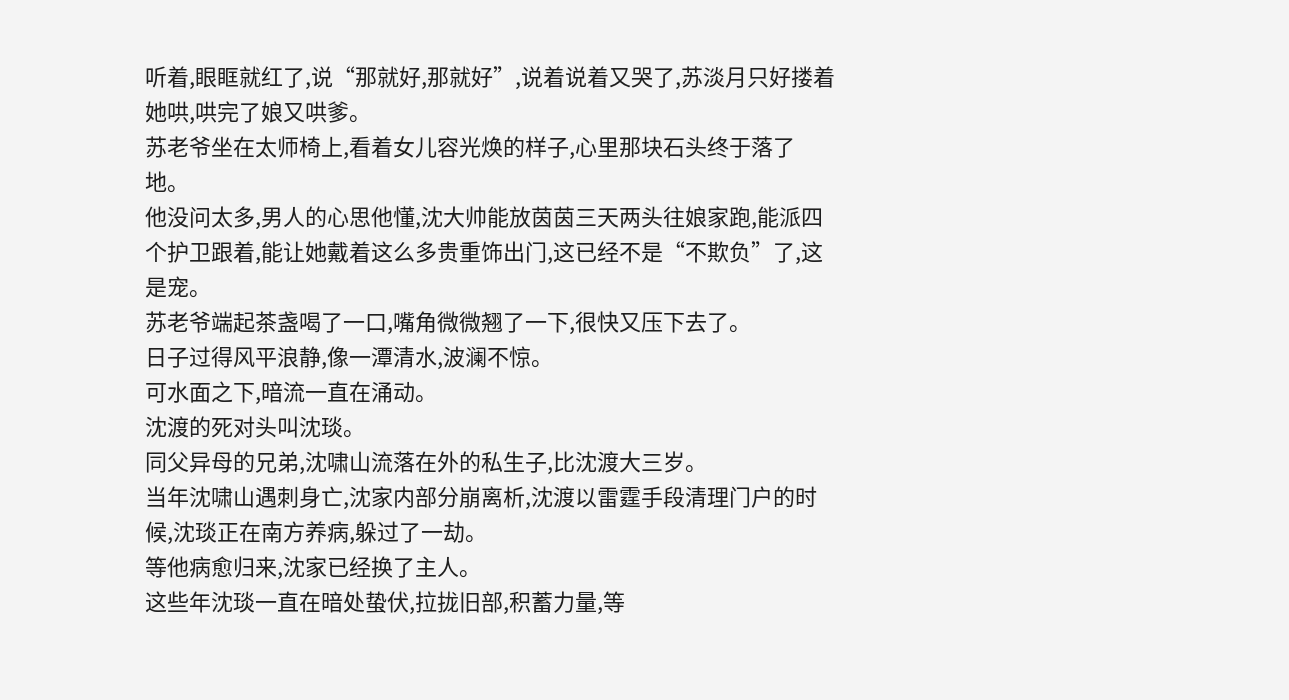听着,眼眶就红了,说“那就好,那就好”,说着说着又哭了,苏淡月只好搂着她哄,哄完了娘又哄爹。
苏老爷坐在太师椅上,看着女儿容光焕的样子,心里那块石头终于落了地。
他没问太多,男人的心思他懂,沈大帅能放茵茵三天两头往娘家跑,能派四个护卫跟着,能让她戴着这么多贵重饰出门,这已经不是“不欺负”了,这是宠。
苏老爷端起茶盏喝了一口,嘴角微微翘了一下,很快又压下去了。
日子过得风平浪静,像一潭清水,波澜不惊。
可水面之下,暗流一直在涌动。
沈渡的死对头叫沈琰。
同父异母的兄弟,沈啸山流落在外的私生子,比沈渡大三岁。
当年沈啸山遇刺身亡,沈家内部分崩离析,沈渡以雷霆手段清理门户的时候,沈琰正在南方养病,躲过了一劫。
等他病愈归来,沈家已经换了主人。
这些年沈琰一直在暗处蛰伏,拉拢旧部,积蓄力量,等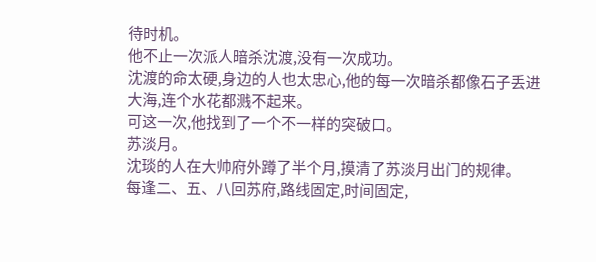待时机。
他不止一次派人暗杀沈渡,没有一次成功。
沈渡的命太硬,身边的人也太忠心,他的每一次暗杀都像石子丢进大海,连个水花都溅不起来。
可这一次,他找到了一个不一样的突破口。
苏淡月。
沈琰的人在大帅府外蹲了半个月,摸清了苏淡月出门的规律。
每逢二、五、八回苏府,路线固定,时间固定,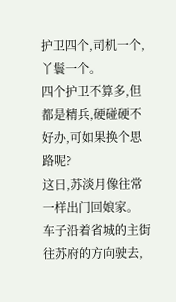护卫四个,司机一个,丫鬟一个。
四个护卫不算多,但都是精兵,硬碰硬不好办,可如果换个思路呢?
这日,苏淡月像往常一样出门回娘家。
车子沿着省城的主街往苏府的方向驶去,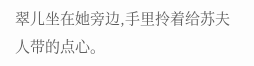翠儿坐在她旁边,手里拎着给苏夫人带的点心。